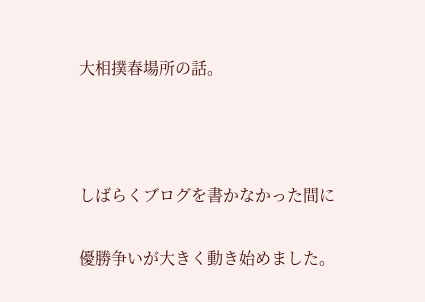大相撲春場所の話。



しばらくブログを書かなかった間に

優勝争いが大きく動き始めました。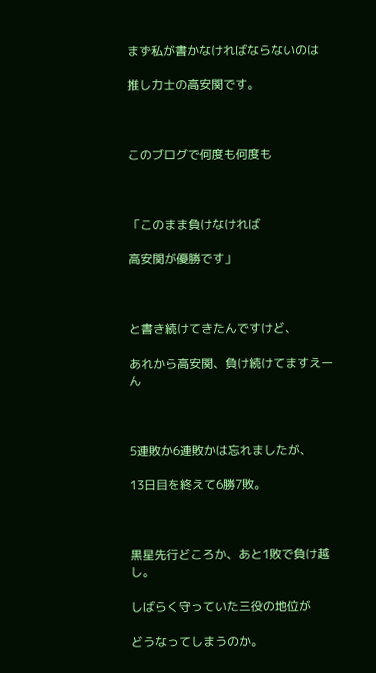まず私が書かなければならないのは

推し力士の高安関です。



このブログで何度も何度も



「このまま負けなければ

高安関が優勝です」



と書き続けてきたんですけど、

あれから高安関、負け続けてますえーん



5連敗か6連敗かは忘れましたが、

13日目を終えて6勝7敗。



黒星先行どころか、あと1敗で負け越し。

しばらく守っていた三役の地位が

どうなってしまうのか。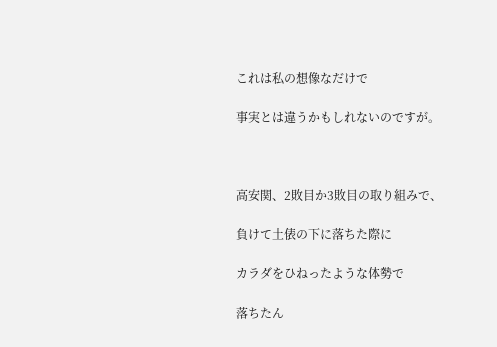これは私の想像なだけで

事実とは違うかもしれないのですが。



高安関、2敗目か3敗目の取り組みで、

負けて土俵の下に落ちた際に

カラダをひねったような体勢で

落ちたん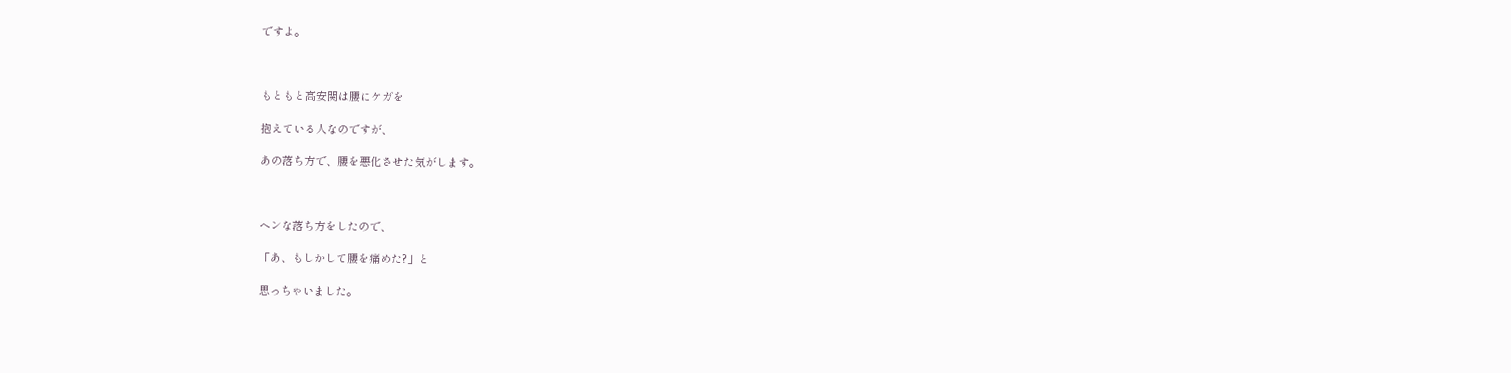ですよ。



もともと高安関は腰にケガを

抱えている人なのですが、

あの落ち方で、腰を悪化させた気がします。



ヘンな落ち方をしたので、

「あ、もしかして腰を痛めた?」と

思っちゃいました。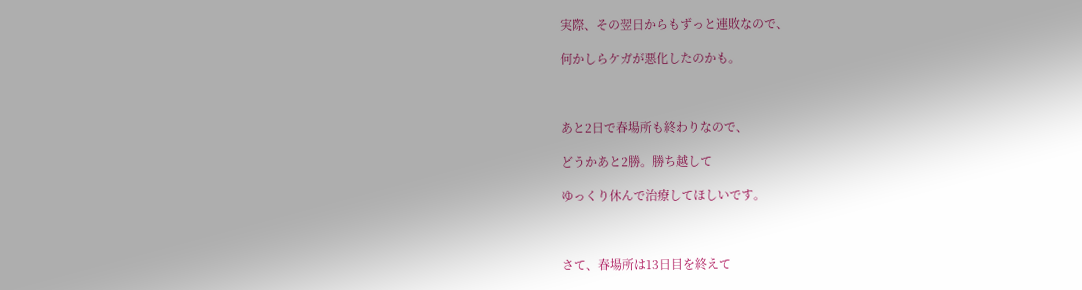実際、その翌日からもずっと連敗なので、

何かしらケガが悪化したのかも。



あと2日で春場所も終わりなので、

どうかあと2勝。勝ち越して

ゆっくり休んで治療してほしいです。



さて、春場所は13日目を終えて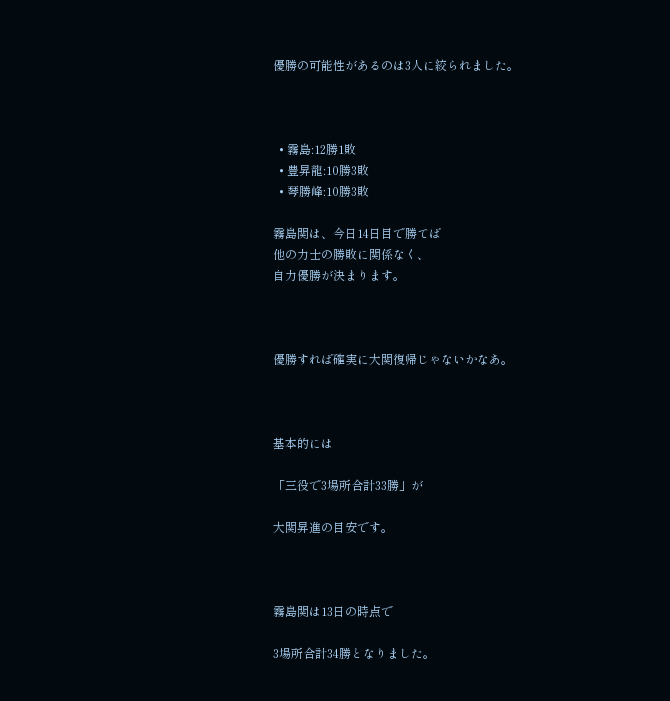優勝の可能性があるのは3人に絞られました。



  • 霧島:12勝1敗
  • 豊昇龍:10勝3敗
  • 琴勝峰:10勝3敗

霧島関は、今日14日目で勝てば
他の力士の勝敗に関係なく、
自力優勝が決まります。



優勝すれば確実に大関復帰じゃないかなあ。



基本的には

「三役で3場所合計33勝」が

大関昇進の目安です。



霧島関は13日の時点で

3場所合計34勝となりました。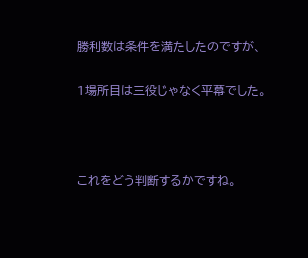勝利数は条件を満たしたのですが、

1場所目は三役じゃなく平幕でした。



これをどう判断するかですね。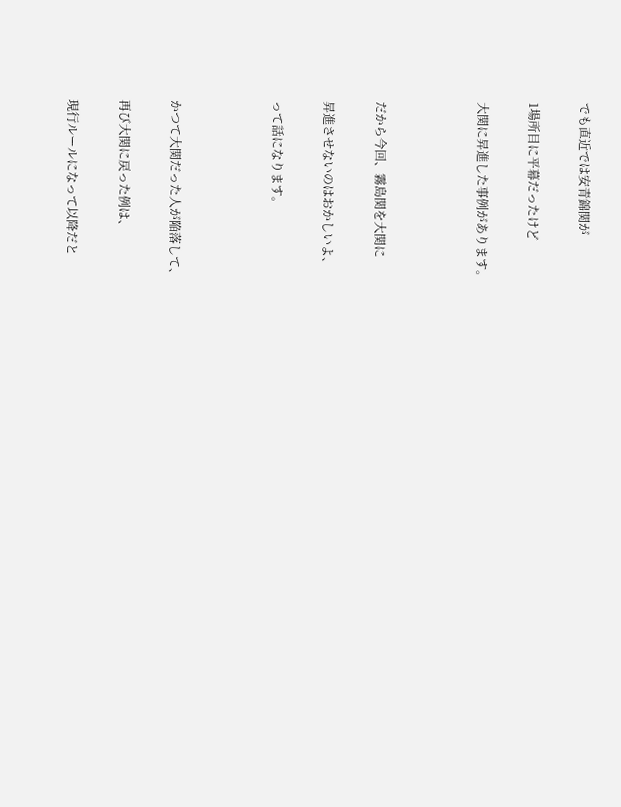でも直近では安青錦関が

1場所目に平幕だったけど

大関に昇進した事例があります。



だから今回、霧島関を大関に

昇進させないのはおかしいよ、

って話になります。



かつて大関だった人が陥落して、

再び大関に戻った例は、

現行ルールになって以降だと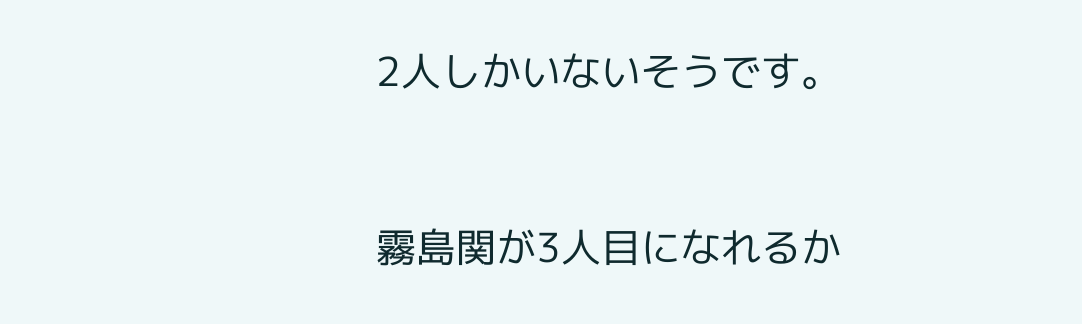2人しかいないそうです。



霧島関が3人目になれるか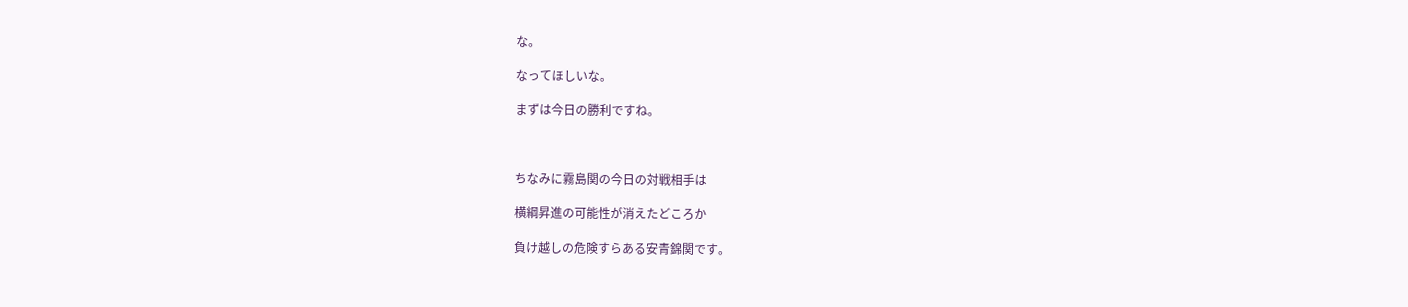な。

なってほしいな。

まずは今日の勝利ですね。



ちなみに霧島関の今日の対戦相手は

横綱昇進の可能性が消えたどころか

負け越しの危険すらある安青錦関です。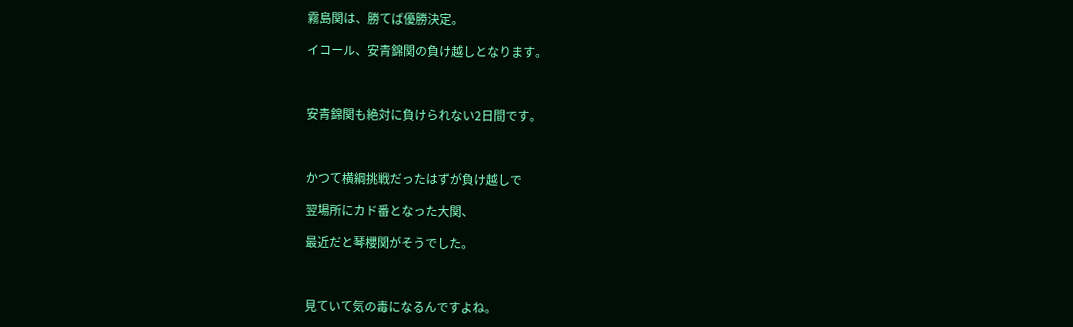霧島関は、勝てば優勝決定。

イコール、安青錦関の負け越しとなります。



安青錦関も絶対に負けられない2日間です。



かつて横綱挑戦だったはずが負け越しで

翌場所にカド番となった大関、

最近だと琴櫻関がそうでした。



見ていて気の毒になるんですよね。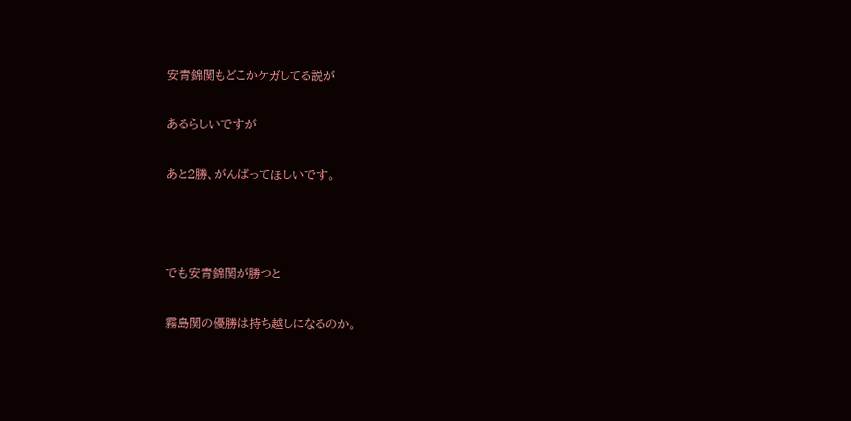安青錦関もどこかケガしてる説が

あるらしいですが

あと2勝、がんばってほしいです。



でも安青錦関が勝つと

霧島関の優勝は持ち越しになるのか。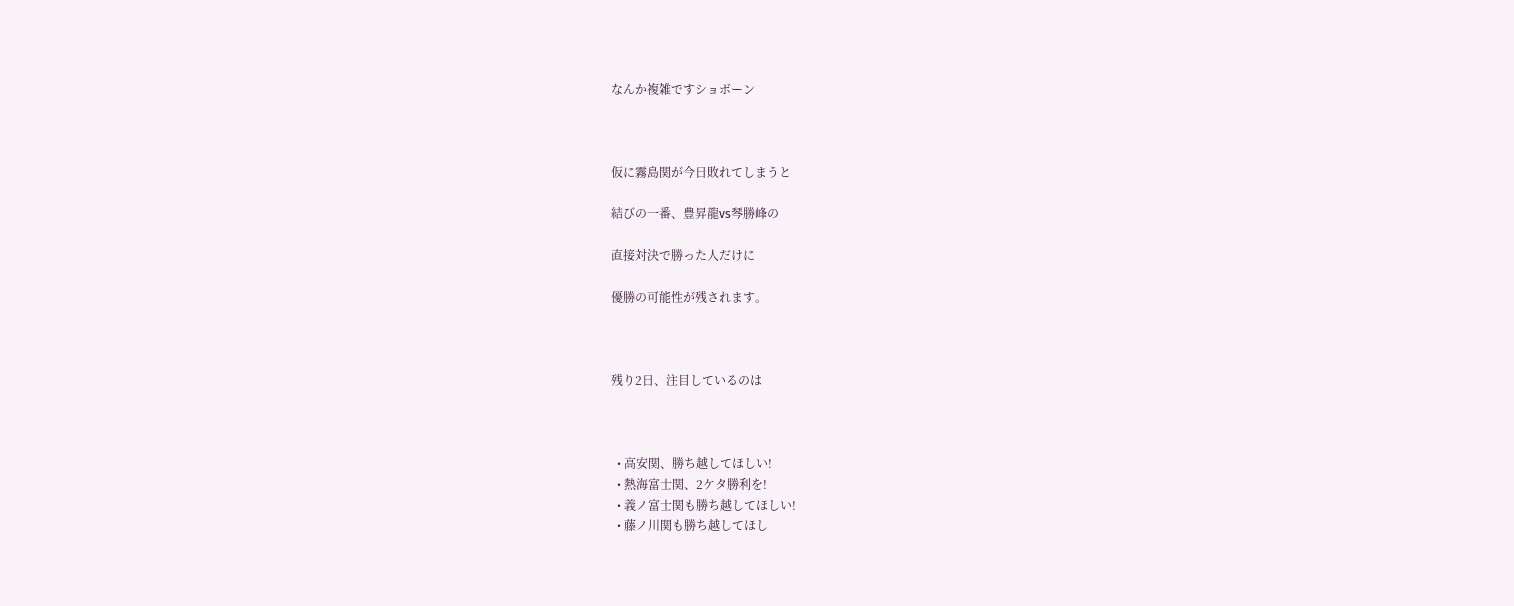なんか複雑ですショボーン



仮に霧島関が今日敗れてしまうと

結びの一番、豊昇龍vs琴勝峰の

直接対決で勝った人だけに

優勝の可能性が残されます。



残り2日、注目しているのは



  • 高安関、勝ち越してほしい!
  • 熱海富士関、2ケタ勝利を!
  • 義ノ富士関も勝ち越してほしい!
  • 藤ノ川関も勝ち越してほし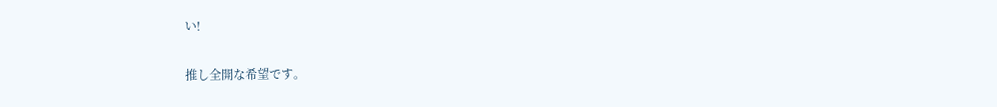い!

推し全開な希望です。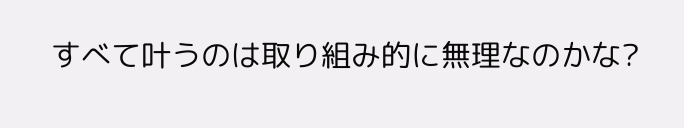すべて叶うのは取り組み的に無理なのかな?